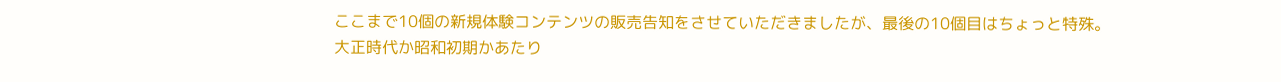ここまで10個の新規体験コンテンツの販売告知をさせていただきましたが、最後の10個目はちょっと特殊。
大正時代か昭和初期かあたり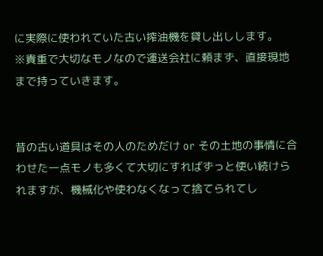に実際に使われていた古い搾油機を貸し出しします。
※貴重で大切なモノなので運送会社に頼まず、直接現地まで持っていきます。


昔の古い道具はその人のためだけ or その土地の事情に合わせた一点モノも多くて大切にすればずっと使い続けられますが、機械化や使わなくなって捨てられてし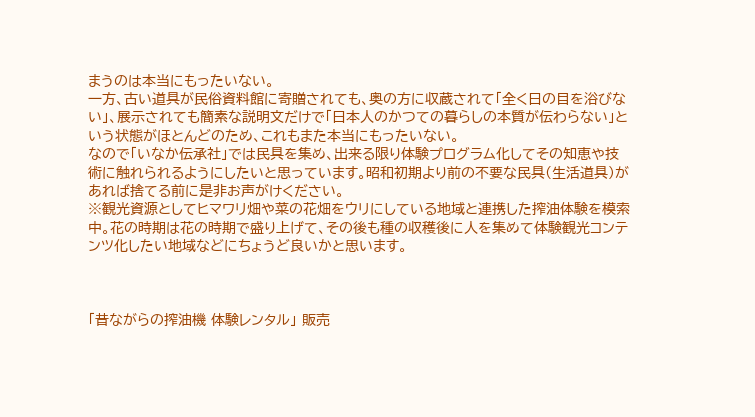まうのは本当にもったいない。
一方、古い道具が民俗資料館に寄贈されても、奥の方に収蔵されて「全く日の目を浴びない」、展示されても簡素な説明文だけで「日本人のかつての暮らしの本質が伝わらない」という状態がほとんどのため、これもまた本当にもったいない。
なので「いなか伝承社」では民具を集め、出来る限り体験プログラム化してその知恵や技術に触れられるようにしたいと思っています。昭和初期より前の不要な民具(生活道具)があれば捨てる前に是非お声がけください。
※観光資源としてヒマワリ畑や菜の花畑をウリにしている地域と連携した搾油体験を模索中。花の時期は花の時期で盛り上げて、その後も種の収穫後に人を集めて体験観光コンテンツ化したい地域などにちょうど良いかと思います。



「昔ながらの搾油機 体験レンタル」 販売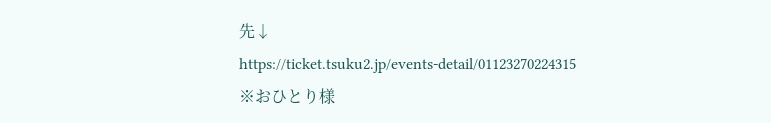先↓
https://ticket.tsuku2.jp/events-detail/01123270224315
※おひとり様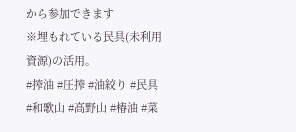から参加できます
※埋もれている民具(未利用資源)の活用。
#搾油 #圧搾 #油絞り #民具 #和歌山 #高野山 #椿油 #菜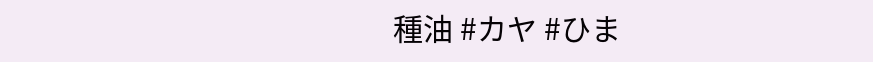種油 #カヤ #ひま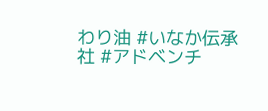わり油 #いなか伝承社 #アドベンチ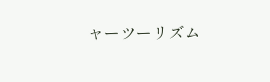ャーツーリズム